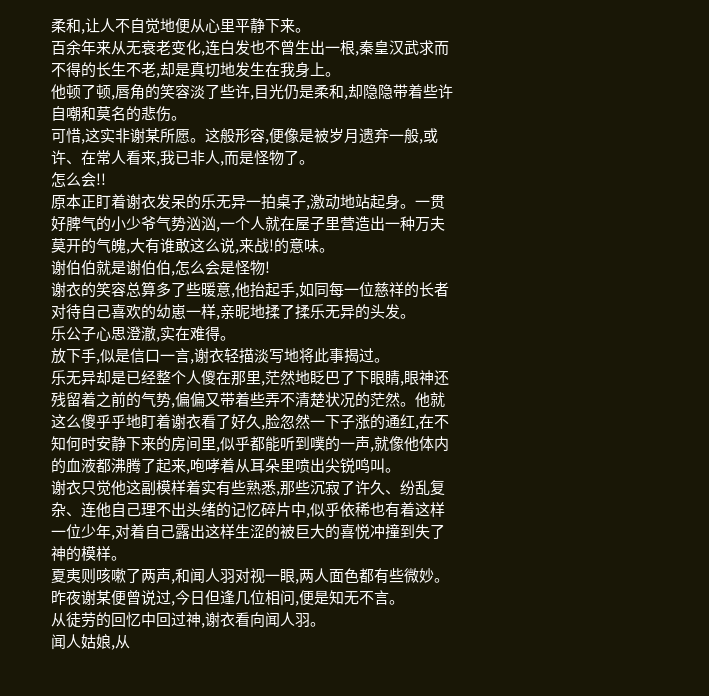柔和,让人不自觉地便从心里平静下来。
百余年来从无衰老变化,连白发也不曾生出一根,秦皇汉武求而不得的长生不老,却是真切地发生在我身上。
他顿了顿,唇角的笑容淡了些许,目光仍是柔和,却隐隐带着些许自嘲和莫名的悲伤。
可惜,这实非谢某所愿。这般形容,便像是被岁月遗弃一般,或许、在常人看来,我已非人,而是怪物了。
怎么会!!
原本正盯着谢衣发呆的乐无异一拍桌子,激动地站起身。一贯好脾气的小少爷气势汹汹,一个人就在屋子里营造出一种万夫莫开的气魄,大有谁敢这么说,来战!的意味。
谢伯伯就是谢伯伯,怎么会是怪物!
谢衣的笑容总算多了些暖意,他抬起手,如同每一位慈祥的长者对待自己喜欢的幼崽一样,亲昵地揉了揉乐无异的头发。
乐公子心思澄澈,实在难得。
放下手,似是信口一言,谢衣轻描淡写地将此事揭过。
乐无异却是已经整个人傻在那里,茫然地眨巴了下眼睛,眼神还残留着之前的气势,偏偏又带着些弄不清楚状况的茫然。他就这么傻乎乎地盯着谢衣看了好久,脸忽然一下子涨的通红,在不知何时安静下来的房间里,似乎都能听到噗的一声,就像他体内的血液都沸腾了起来,咆哮着从耳朵里喷出尖锐鸣叫。
谢衣只觉他这副模样着实有些熟悉,那些沉寂了许久、纷乱复杂、连他自己理不出头绪的记忆碎片中,似乎依稀也有着这样一位少年,对着自己露出这样生涩的被巨大的喜悦冲撞到失了神的模样。
夏夷则咳嗽了两声,和闻人羽对视一眼,两人面色都有些微妙。
昨夜谢某便曾说过,今日但逢几位相问,便是知无不言。
从徒劳的回忆中回过神,谢衣看向闻人羽。
闻人姑娘,从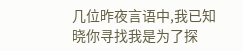几位昨夜言语中,我已知晓你寻找我是为了探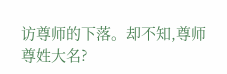访尊师的下落。却不知,尊师尊姓大名?